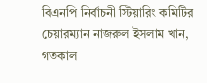বিএনপি নির্বাচনী স্টিয়ারিং কমিটির চেয়ারম্যান নাজরুল ইসলাম খান, গতকাল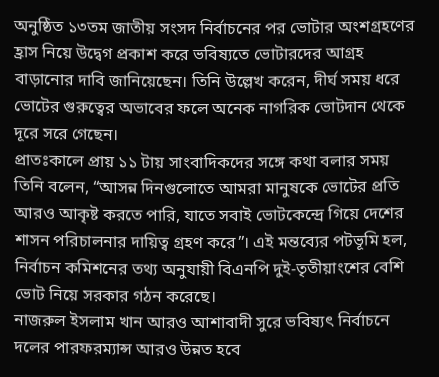অনুষ্ঠিত ১৩তম জাতীয় সংসদ নির্বাচনের পর ভোটার অংশগ্রহণের হ্রাস নিয়ে উদ্বেগ প্রকাশ করে ভবিষ্যতে ভোটারদের আগ্রহ বাড়ানোর দাবি জানিয়েছেন। তিনি উল্লেখ করেন, দীর্ঘ সময় ধরে ভোটের গুরুত্বের অভাবের ফলে অনেক নাগরিক ভোটদান থেকে দূরে সরে গেছেন।
প্রাতঃকালে প্রায় ১১ টায় সাংবাদিকদের সঙ্গে কথা বলার সময় তিনি বলেন, “আসন্ন দিনগুলোতে আমরা মানুষকে ভোটের প্রতি আরও আকৃষ্ট করতে পারি, যাতে সবাই ভোটকেন্দ্রে গিয়ে দেশের শাসন পরিচালনার দায়িত্ব গ্রহণ করে”। এই মন্তব্যের পটভূমি হল, নির্বাচন কমিশনের তথ্য অনুযায়ী বিএনপি দুই-তৃতীয়াংশের বেশি ভোট নিয়ে সরকার গঠন করেছে।
নাজরুল ইসলাম খান আরও আশাবাদী সুরে ভবিষ্যৎ নির্বাচনে দলের পারফরম্যান্স আরও উন্নত হবে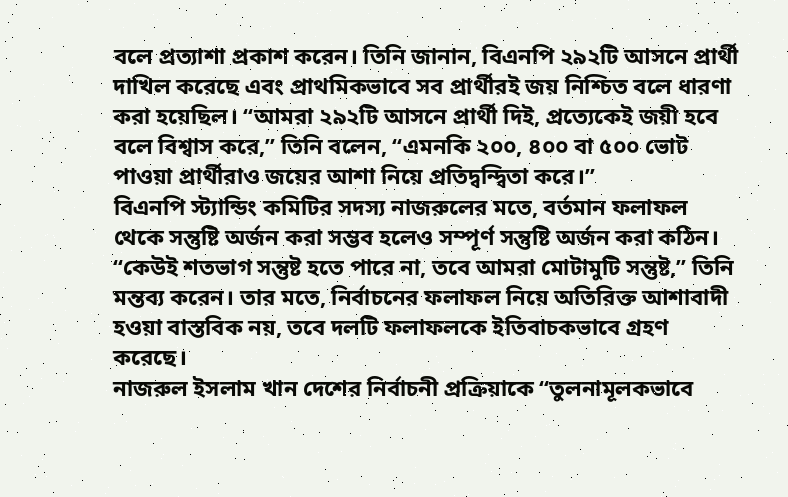বলে প্রত্যাশা প্রকাশ করেন। তিনি জানান, বিএনপি ২৯২টি আসনে প্রার্থী দাখিল করেছে এবং প্রাথমিকভাবে সব প্রার্থীরই জয় নিশ্চিত বলে ধারণা করা হয়েছিল। “আমরা ২৯২টি আসনে প্রার্থী দিই, প্রত্যেকেই জয়ী হবে বলে বিশ্বাস করে,” তিনি বলেন, “এমনকি ২০০, ৪০০ বা ৫০০ ভোট পাওয়া প্রার্থীরাও জয়ের আশা নিয়ে প্রতিদ্বন্দ্বিতা করে।”
বিএনপি স্ট্যান্ডিং কমিটির সদস্য নাজরুলের মতে, বর্তমান ফলাফল থেকে সন্তুষ্টি অর্জন করা সম্ভব হলেও সম্পূর্ণ সন্তুষ্টি অর্জন করা কঠিন। “কেউই শতভাগ সন্তুষ্ট হতে পারে না, তবে আমরা মোটামুটি সন্তুষ্ট,” তিনি মন্তব্য করেন। তার মতে, নির্বাচনের ফলাফল নিয়ে অতিরিক্ত আশাবাদী হওয়া বাস্তবিক নয়, তবে দলটি ফলাফলকে ইতিবাচকভাবে গ্রহণ করেছে।
নাজরুল ইসলাম খান দেশের নির্বাচনী প্রক্রিয়াকে “তুলনামূলকভাবে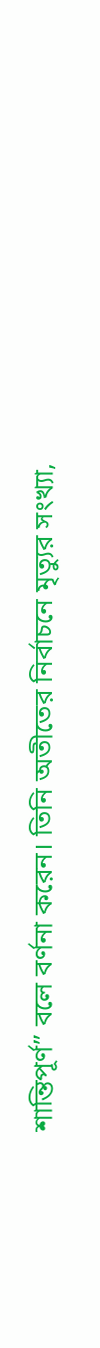শান্তিপূর্ণ” বলে বর্ণনা করেন। তিনি অতীতের নির্বাচনে মৃত্যুর সংখ্যা,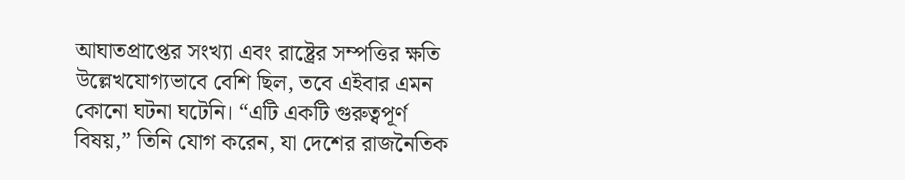আঘাতপ্রাপ্তের সংখ্যা এবং রাষ্ট্রের সম্পত্তির ক্ষতি উল্লেখযোগ্যভাবে বেশি ছিল, তবে এইবার এমন কোনো ঘটনা ঘটেনি। “এটি একটি গুরুত্বপূর্ণ বিষয়,” তিনি যোগ করেন, যা দেশের রাজনৈতিক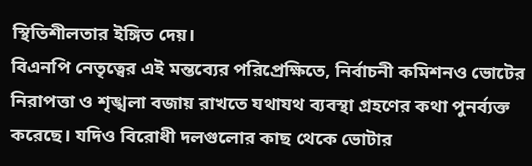স্থিতিশীলতার ইঙ্গিত দেয়।
বিএনপি নেতৃত্বের এই মন্তব্যের পরিপ্রেক্ষিতে, নির্বাচনী কমিশনও ভোটের নিরাপত্তা ও শৃঙ্খলা বজায় রাখতে যথাযথ ব্যবস্থা গ্রহণের কথা পুনর্ব্যক্ত করেছে। যদিও বিরোধী দলগুলোর কাছ থেকে ভোটার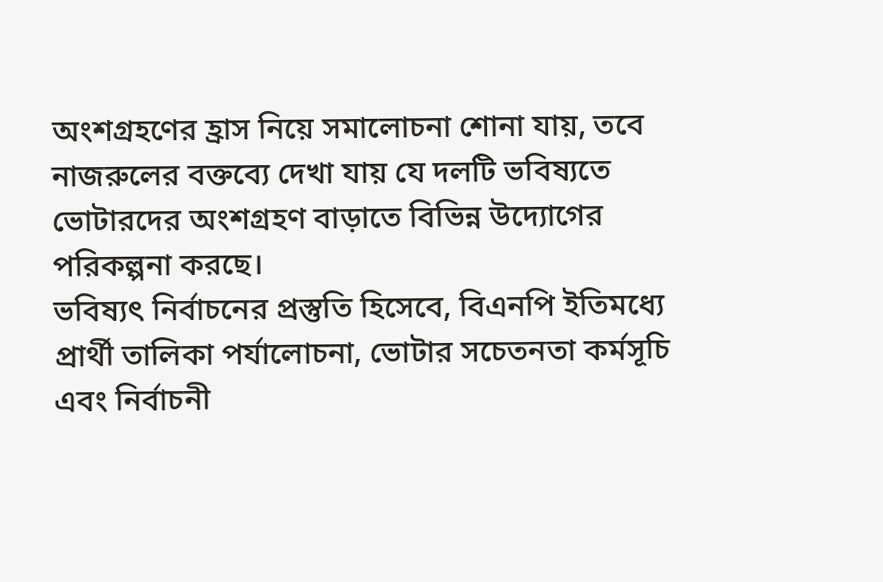অংশগ্রহণের হ্রাস নিয়ে সমালোচনা শোনা যায়, তবে নাজরুলের বক্তব্যে দেখা যায় যে দলটি ভবিষ্যতে ভোটারদের অংশগ্রহণ বাড়াতে বিভিন্ন উদ্যোগের পরিকল্পনা করছে।
ভবিষ্যৎ নির্বাচনের প্রস্তুতি হিসেবে, বিএনপি ইতিমধ্যে প্রার্থী তালিকা পর্যালোচনা, ভোটার সচেতনতা কর্মসূচি এবং নির্বাচনী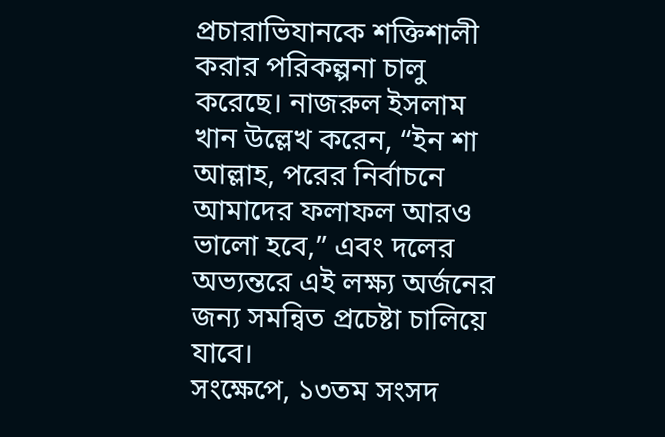প্রচারাভিযানকে শক্তিশালী করার পরিকল্পনা চালু করেছে। নাজরুল ইসলাম খান উল্লেখ করেন, “ইন শা আল্লাহ, পরের নির্বাচনে আমাদের ফলাফল আরও ভালো হবে,” এবং দলের অভ্যন্তরে এই লক্ষ্য অর্জনের জন্য সমন্বিত প্রচেষ্টা চালিয়ে যাবে।
সংক্ষেপে, ১৩তম সংসদ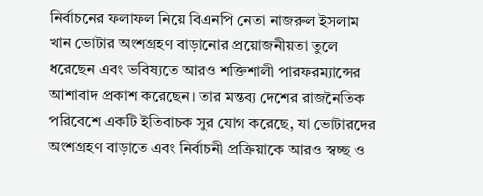নির্বাচনের ফলাফল নিয়ে বিএনপি নেতা নাজরুল ইসলাম খান ভোটার অংশগ্রহণ বাড়ানোর প্রয়োজনীয়তা তুলে ধরেছেন এবং ভবিষ্যতে আরও শক্তিশালী পারফরম্যান্সের আশাবাদ প্রকাশ করেছেন। তার মন্তব্য দেশের রাজনৈতিক পরিবেশে একটি ইতিবাচক সুর যোগ করেছে, যা ভোটারদের অংশগ্রহণ বাড়াতে এবং নির্বাচনী প্রক্রিয়াকে আরও স্বচ্ছ ও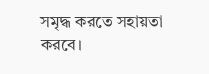সমৃদ্ধ করতে সহায়তা করবে।